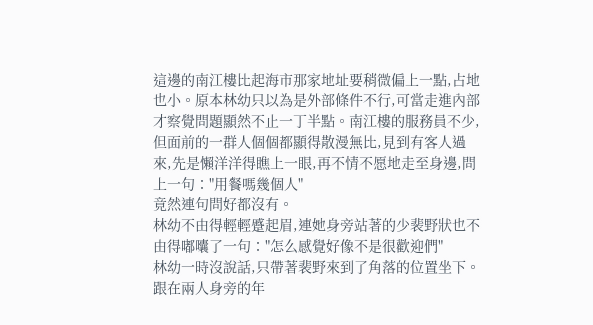這邊的南江樓比起海市那家地址要稍微偏上一點,占地也小。原本林幼只以為是外部條件不行,可當走進內部才察覺問題顯然不止一丁半點。南江樓的服務員不少,但面前的一群人個個都顯得散漫無比,見到有客人過來,先是懶洋洋得瞧上一眼,再不情不愿地走至身邊,問上一句∶"用餐嗎幾個人"
竟然連句問好都沒有。
林幼不由得輕輕蹙起眉,連她身旁站著的少裴野狀也不由得嘟囔了一句∶"怎么感覺好像不是很歡迎們"
林幼一時沒說話,只帶著裴野來到了角落的位置坐下。跟在兩人身旁的年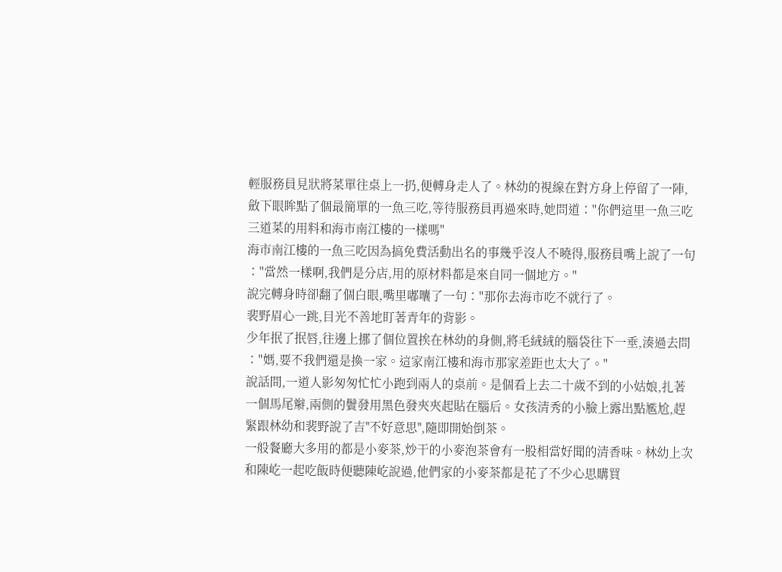輕服務員見狀將菜單往桌上一扔,便轉身走人了。林幼的視線在對方身上停留了一陣,斂下眼眸點了個最簡單的一魚三吃,等待服務員再過來時,她問道∶"你們這里一魚三吃三道菜的用料和海市南江樓的一樣嗎"
海市南江樓的一魚三吃因為搞免費活動出名的事幾乎沒人不曉得,服務員嘴上說了一句∶"當然一樣啊,我們是分店,用的原材料都是來自同一個地方。"
說完轉身時卻翻了個白眼,嘴里嘟囔了一句∶"那你去海市吃不就行了。
裴野眉心一跳,目光不善地盯著青年的背影。
少年抿了抿唇,往邊上挪了個位置挨在林幼的身側,將毛絨絨的腦袋往下一垂,湊過去問∶"媽,要不我們還是換一家。這家南江樓和海市那家差距也太大了。"
說話間,一道人影匆匆忙忙小跑到兩人的桌前。是個看上去二十歲不到的小姑娘,扎著一個馬尾辮,兩側的鬢發用黑色發夾夾起貼在腦后。女孩清秀的小臉上露出點尷尬,趕緊跟林幼和裴野說了吉''不好意思'',隨即開始倒茶。
一般餐廳大多用的都是小麥茶,炒干的小麥泡茶會有一股相當好聞的清香味。林幼上次和陳屹一起吃飯時便聽陳屹說過,他們家的小麥茶都是花了不少心思購買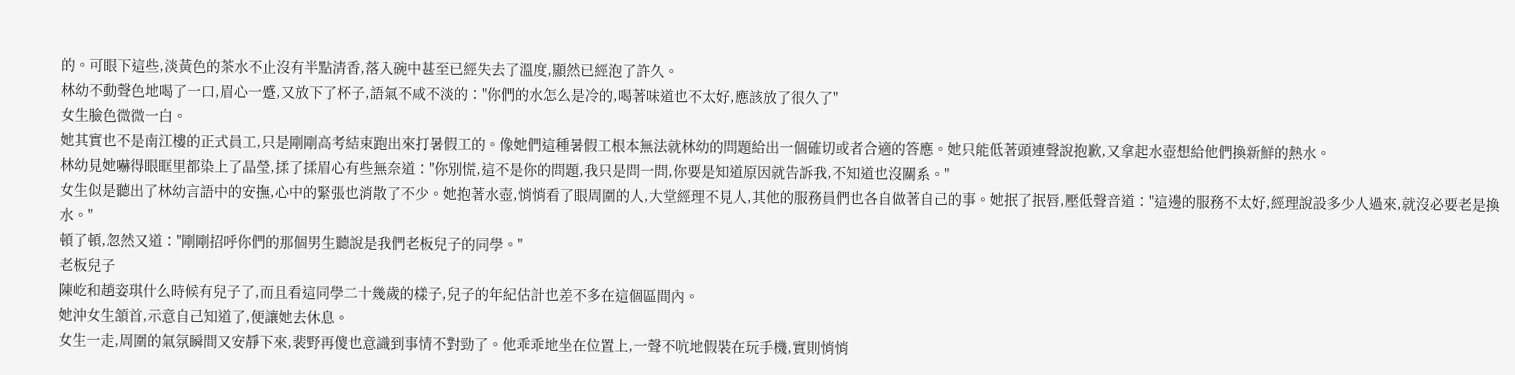的。可眼下這些,淡黃色的茶水不止沒有半點清香,落入碗中甚至已經失去了溫度,顯然已經泡了許久。
林幼不動聲色地喝了一口,眉心一蹙,又放下了杯子,語氣不咸不淡的∶"你們的水怎么是冷的,喝著味道也不太好,應該放了很久了"
女生臉色微微一白。
她其實也不是南江樓的正式員工,只是剛剛高考結束跑出來打暑假工的。像她們這種暑假工根本無法就林幼的問題給出一個確切或者合適的答應。她只能低著頭連聲說抱歉,又拿起水壺想給他們換新鮮的熱水。
林幼見她嚇得眼眶里都染上了晶瑩,揉了揉眉心有些無奈道∶"你別慌,這不是你的問題,我只是問一問,你要是知道原因就告訴我,不知道也沒關系。"
女生似是聽出了林幼言語中的安撫,心中的緊張也消散了不少。她抱著水壺,悄悄看了眼周圍的人,大堂經理不見人,其他的服務員們也各自做著自己的事。她抿了抿唇,壓低聲音道∶"這邊的服務不太好,經理說設多少人過來,就沒必要老是換水。"
頓了頓,忽然又道∶"剛剛招呼你們的那個男生聽說是我們老板兒子的同學。"
老板兒子
陳屹和趙姿琪什么時候有兒子了,而且看這同學二十幾歲的樣子,兒子的年紀估計也差不多在這個區間內。
她沖女生頷首,示意自己知道了,便讓她去休息。
女生一走,周圍的氣氛瞬間又安靜下來,裴野再傻也意識到事情不對勁了。他乖乖地坐在位置上,一聲不吭地假裝在玩手機,實則悄悄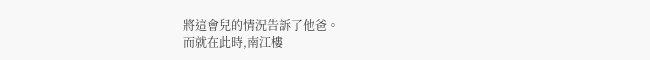將這會兒的情況告訴了他爸。
而就在此時,南江樓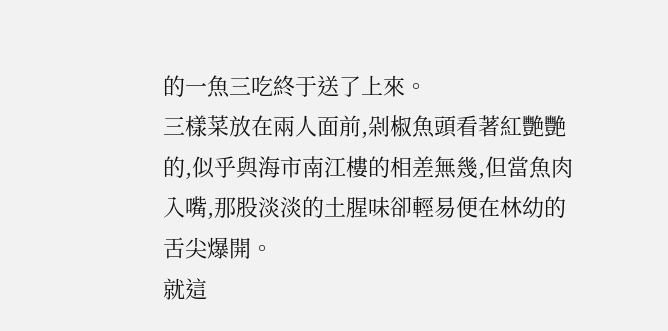的一魚三吃終于送了上來。
三樣菜放在兩人面前,剁椒魚頭看著紅艷艷的,似乎與海市南江樓的相差無幾,但當魚肉入嘴,那股淡淡的土腥味卻輕易便在林幼的舌尖爆開。
就這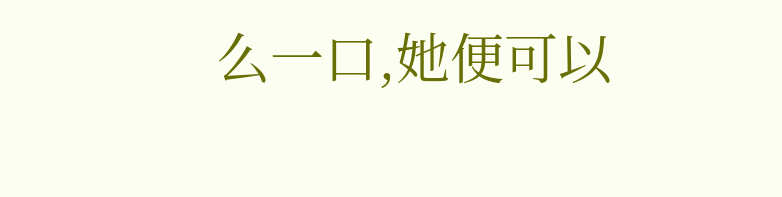么一口,她便可以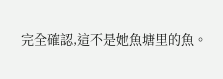完全確認,這不是她魚塘里的魚。